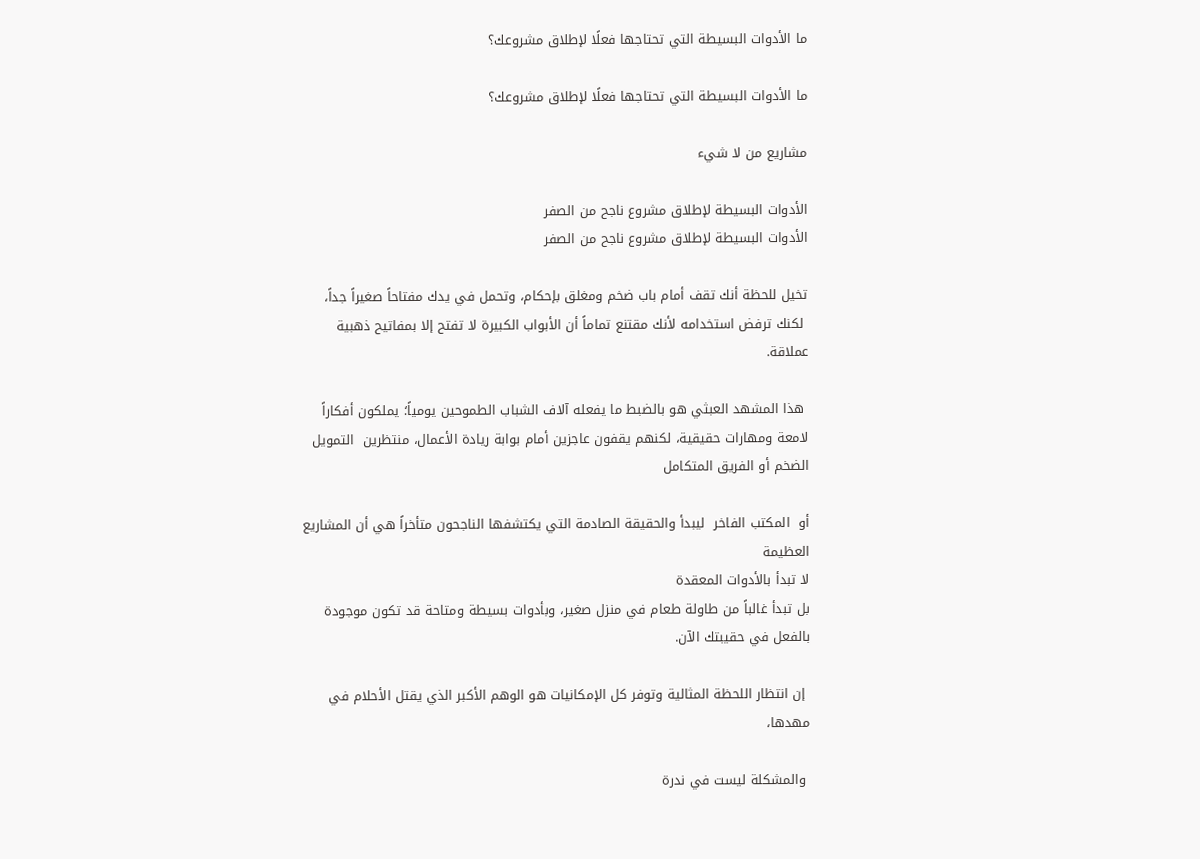ما الأدوات البسيطة التي تحتاجها فعلًا لإطلاق مشروعك؟

ما الأدوات البسيطة التي تحتاجها فعلًا لإطلاق مشروعك؟

مشاريع من لا شيء

الأدوات البسيطة لإطلاق مشروع ناجح من الصفر
الأدوات البسيطة لإطلاق مشروع ناجح من الصفر

تخيل للحظة أنك تقف أمام باب ضخم ومغلق بإحكام، وتحمل في يدك مفتاحاً صغيراً جداً،
 لكنك ترفض استخدامه لأنك مقتنع تماماً أن الأبواب الكبيرة لا تفتح إلا بمفاتيح ذهبية عملاقة.

 هذا المشهد العبثي هو بالضبط ما يفعله آلاف الشباب الطموحين يومياً؛ يملكون أفكاراً لامعة ومهارات حقيقية، لكنهم يقفون عاجزين أمام بوابة ريادة الأعمال، منتظرين  التمويل الضخم أو الفريق المتكامل

أو  المكتب الفاخر  ليبدأ والحقيقة الصادمة التي يكتشفها الناجحون متأخراً هي أن المشاريع العظيمة
لا تبدأ بالأدوات المعقدة
بل تبدأ غالباً من طاولة طعام في منزل صغير، وبأدوات بسيطة ومتاحة قد تكون موجودة بالفعل في حقيبتك الآن.

 إن انتظار اللحظة المثالية وتوفر كل الإمكانيات هو الوهم الأكبر الذي يقتل الأحلام في مهدها،

 والمشكلة ليست في ندرة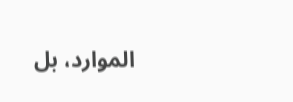الموارد، بل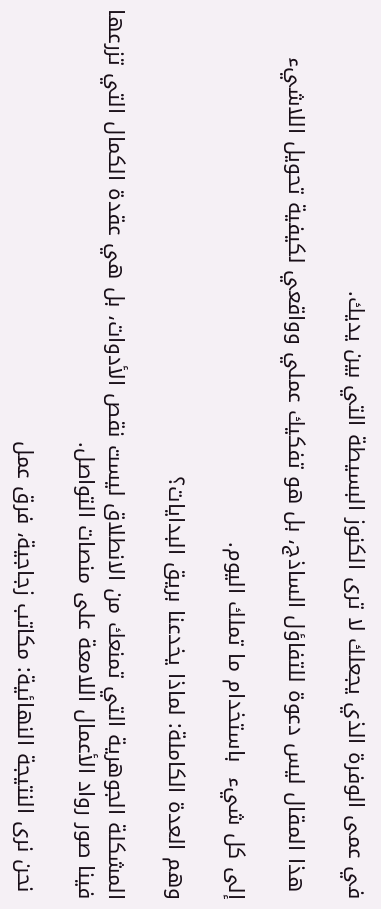في عمى الوفرة الذي يجعلك لا ترى الكنوز البسيطة التي بين يديك.

 هذا المقال ليس دعوة للتفاؤل الساذج، بل هو تفكيك عملي وواقعي لكيفية تحويل اللاشيء

إلى كل شيء  باستخدام ما تملك اليوم.

وهم العدة الكاملة: لماذا يخدعنا بريق البدايات؟

المشكلة الجوهرية التي تمنعك من الانطلاق ليست نقص الأدوات، بل هي عقدة الكمال التي تزرعها
فينا صور رواد الأعمال اللامعة على منصات التواصل.

 نحن نرى النتيجة النهائية: مكاتب زجاجية، فرق عمل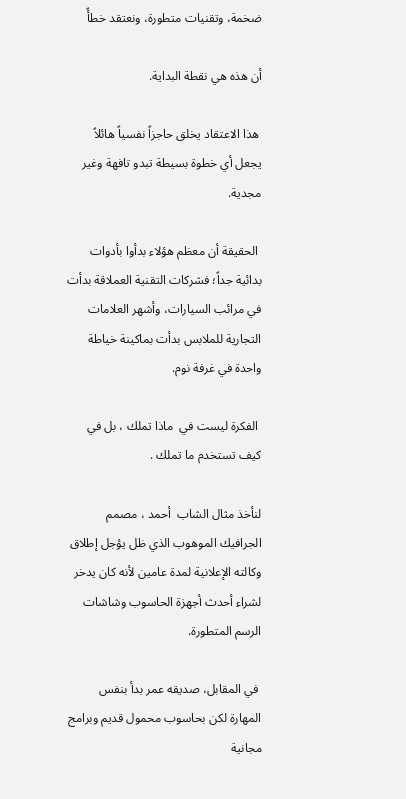ضخمة، وتقنيات متطورة، ونعتقد خطأً

أن هذه هي نقطة البداية.

 هذا الاعتقاد يخلق حاجزاً نفسياً هائلاً يجعل أي خطوة بسيطة تبدو تافهة وغير مجدية.

 الحقيقة أن معظم هؤلاء بدأوا بأدوات بدائية جداً؛ فشركات التقنية العملاقة بدأت في مرائب السيارات، وأشهر العلامات التجارية للملابس بدأت بماكينة خياطة واحدة في غرفة نوم.

 الفكرة ليست في  ماذا تملك ، بل في  كيف تستخدم ما تملك .

لنأخذ مثال الشاب  أحمد ، مصمم الجرافيك الموهوب الذي ظل يؤجل إطلاق وكالته الإعلانية لمدة عامين لأنه كان يدخر لشراء أحدث أجهزة الحاسوب وشاشات الرسم المتطورة.

 في المقابل، صديقه عمر بدأ بنفس المهارة لكن بحاسوب محمول قديم وبرامج مجانية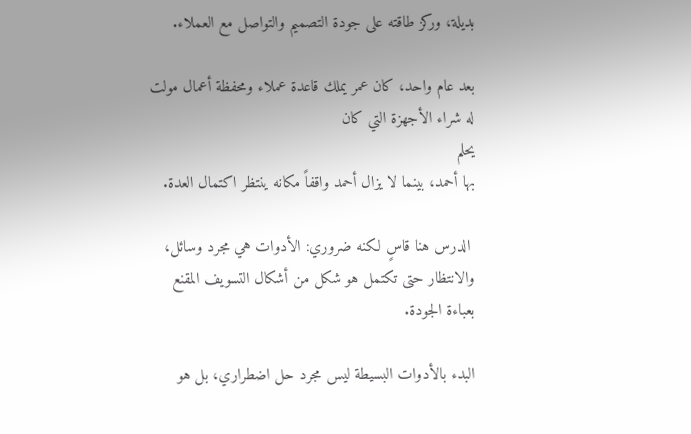بديلة، وركز طاقته على جودة التصميم والتواصل مع العملاء.

بعد عام واحد، كان عمر يملك قاعدة عملاء ومحفظة أعمال مولت له شراء الأجهزة التي كان
يحلم
بها أحمد، بينما لا يزال أحمد واقفاً مكانه ينتظر اكتمال العدة.

 الدرس هنا قاسٍ لكنه ضروري: الأدوات هي مجرد وسائل، والانتظار حتى تكتمل هو شكل من أشكال التسويف المقنع بعباءة الجودة.

البدء بالأدوات البسيطة ليس مجرد حل اضطراري، بل هو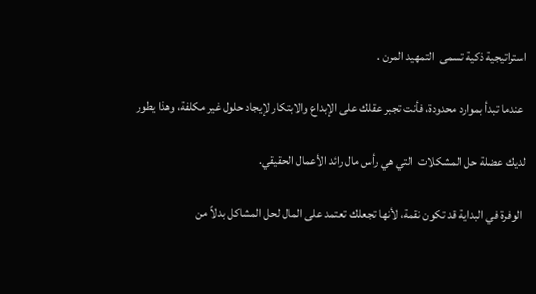استراتيجية ذكية تسمى  التمهيد المرن .

 عندما تبدأ بموارد محدودة، فأنت تجبر عقلك على الإبداع والابتكار لإيجاد حلول غير مكلفة، وهذا يطور

لديك عضلة حل المشكلات  التي هي رأس مال رائد الأعمال الحقيقي.

 الوفرة في البداية قد تكون نقمة، لأنها تجعلك تعتمد على المال لحل المشاكل بدلاً من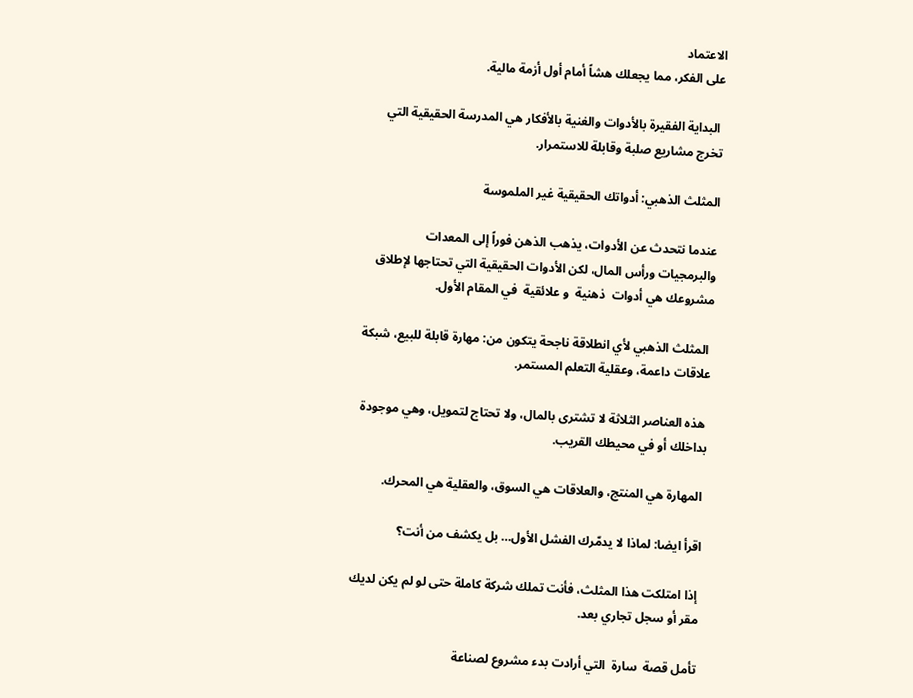الاعتماد
على الفكر، مما يجعلك هشاً أمام أول أزمة مالية.

 البداية الفقيرة بالأدوات والغنية بالأفكار هي المدرسة الحقيقية التي تخرج مشاريع صلبة وقابلة للاستمرار.

المثلث الذهبي: أدواتك الحقيقية غير الملموسة

عندما نتحدث عن الأدوات، يذهب الذهن فوراً إلى المعدات والبرمجيات ورأس المال، لكن الأدوات الحقيقية التي تحتاجها لإطلاق مشروعك هي أدوات  ذهنية  و علائقية  في المقام الأول.

 المثلث الذهبي لأي انطلاقة ناجحة يتكون من: مهارة قابلة للبيع، شبكة علاقات داعمة، وعقلية التعلم المستمر.

 هذه العناصر الثلاثة لا تشترى بالمال، ولا تحتاج لتمويل، وهي موجودة بداخلك أو في محيطك القريب.

 المهارة هي المنتج، والعلاقات هي السوق، والعقلية هي المحرك.

اقرأ ايضا: لماذا لا يدمّرك الفشل الأول… بل يكشف من أنت؟

 إذا امتلكت هذا المثلث، فأنت تملك شركة كاملة حتى لو لم يكن لديك مقر أو سجل تجاري بعد.

تأمل قصة  سارة  التي أرادت بدء مشروع لصناعة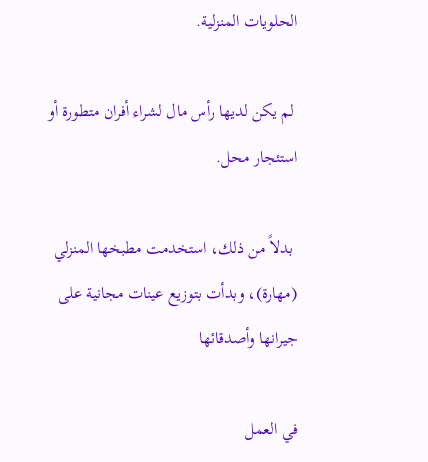الحلويات المنزلية.

 لم يكن لديها رأس مال لشراء أفران متطورة أو استئجار محل.

 بدلاً من ذلك، استخدمت مطبخها المنزلي (مهارة)، وبدأت بتوزيع عينات مجانية على جيرانها وأصدقائها

في العمل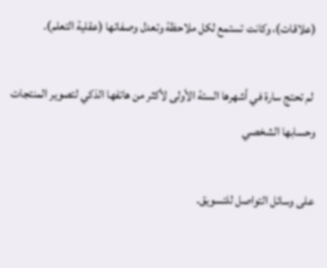(علاقات)، وكانت تستمع لكل ملاحظة وتعدل وصفاتها (عقلية التعلم).

 لم تحتج سارة في أشهرها الستة الأولى لأكثر من هاتفها الذكي لتصوير المنتجات وحسابها الشخصي

على وسائل التواصل للتسويق.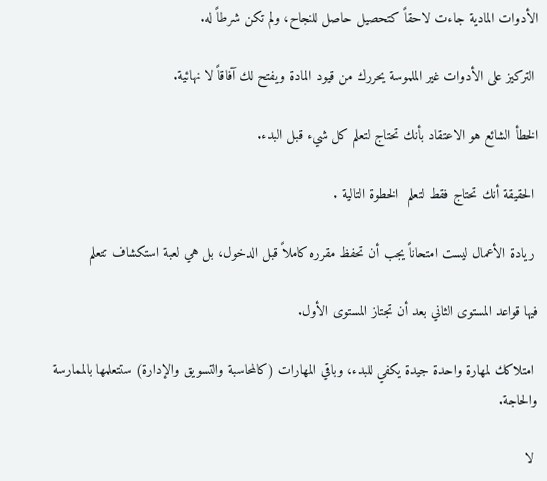الأدوات المادية جاءت لاحقاً كتحصيل حاصل للنجاح، ولم تكن شرطاً له.

 التركيز على الأدوات غير الملموسة يحررك من قيود المادة ويفتح لك آفاقاً لا نهائية.

الخطأ الشائع هو الاعتقاد بأنك تحتاج لتعلم كل شيء قبل البدء.

 الحقيقة أنك تحتاج فقط لتعلم  الخطوة التالية .

 ريادة الأعمال ليست امتحاناً يجب أن تحفظ مقرره كاملاً قبل الدخول، بل هي لعبة استكشاف تتعلم

فيها قواعد المستوى الثاني بعد أن تجتاز المستوى الأول.

 امتلاكك لمهارة واحدة جيدة يكفي للبدء، وباقي المهارات (كالمحاسبة والتسويق والإدارة) ستتعلمها بالممارسة والحاجة.

 لا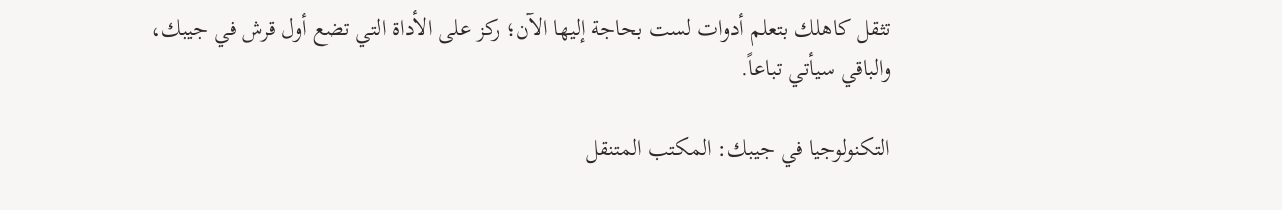تثقل كاهلك بتعلم أدوات لست بحاجة إليها الآن؛ ركز على الأداة التي تضع أول قرش في جيبك،
والباقي سيأتي تباعاً.

التكنولوجيا في جيبك: المكتب المتنقل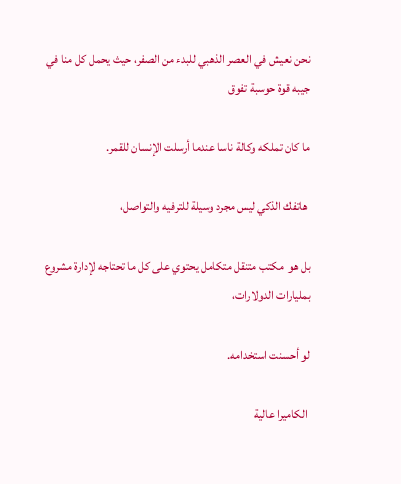نحن نعيش في العصر الذهبي للبدء من الصفر، حيث يحمل كل منا في جيبه قوة حوسبة تفوق

ما كان تملكه وكالة ناسا عندما أرسلت الإنسان للقمر.

 هاتفك الذكي ليس مجرد وسيلة للترفيه والتواصل،

بل هو  مكتب متنقل متكامل يحتوي على كل ما تحتاجه لإدارة مشروع بمليارات الدولارات،

لو أحسنت استخدامه.

 الكاميرا عالية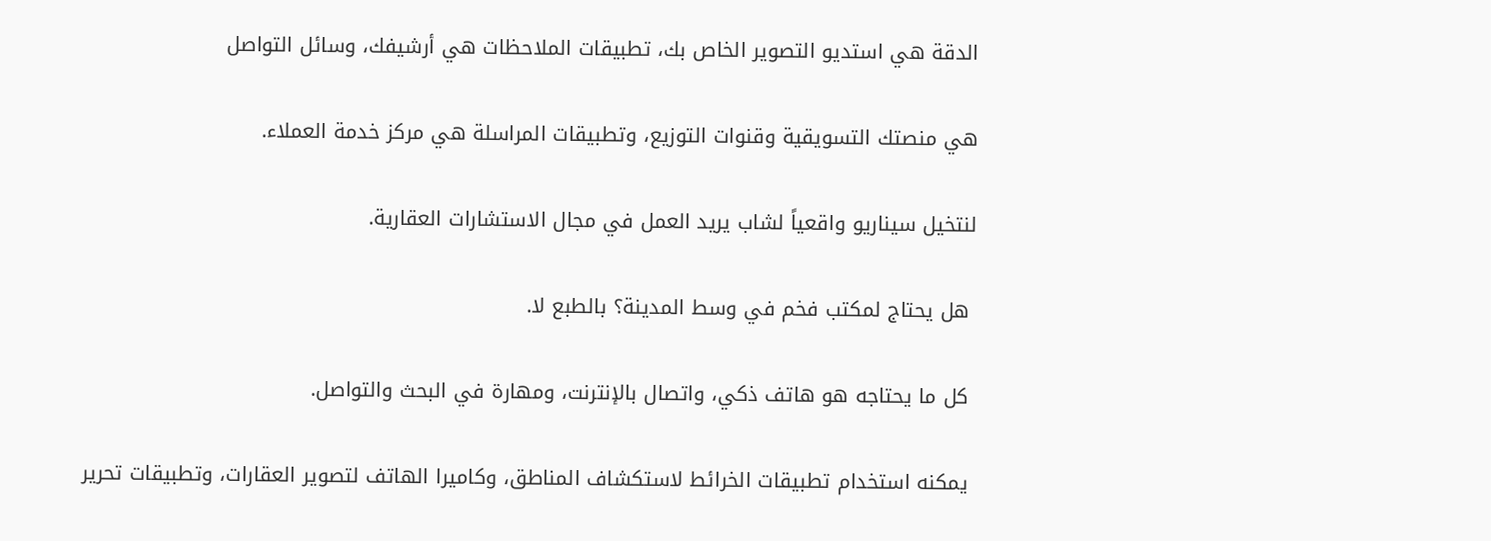الدقة هي استديو التصوير الخاص بك، تطبيقات الملاحظات هي أرشيفك، وسائل التواصل

هي منصتك التسويقية وقنوات التوزيع، وتطبيقات المراسلة هي مركز خدمة العملاء.

لنتخيل سيناريو واقعياً لشاب يريد العمل في مجال الاستشارات العقارية.

 هل يحتاج لمكتب فخم في وسط المدينة؟ بالطبع لا.

 كل ما يحتاجه هو هاتف ذكي، واتصال بالإنترنت، ومهارة في البحث والتواصل.

 يمكنه استخدام تطبيقات الخرائط لاستكشاف المناطق، وكاميرا الهاتف لتصوير العقارات، وتطبيقات تحرير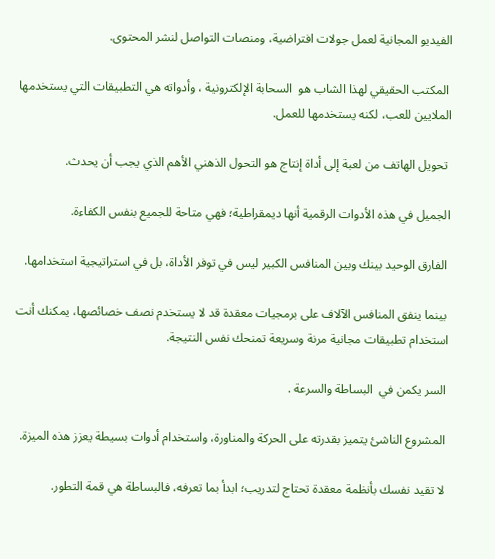الفيديو المجانية لعمل جولات افتراضية، ومنصات التواصل لنشر المحتوى.

 المكتب الحقيقي لهذا الشاب هو  السحابة الإلكترونية ، وأدواته هي التطبيقات التي يستخدمها
الملايين للعب، لكنه يستخدمها للعمل.

 تحويل الهاتف من لعبة إلى أداة إنتاج هو التحول الذهني الأهم الذي يجب أن يحدث.

الجميل في هذه الأدوات الرقمية أنها ديمقراطية؛ فهي متاحة للجميع بنفس الكفاءة.

 الفارق الوحيد بينك وبين المنافس الكبير ليس في توفر الأداة، بل في استراتيجية استخدامها.

 بينما ينفق المنافس الآلاف على برمجيات معقدة قد لا يستخدم نصف خصائصها، يمكنك أنت استخدام تطبيقات مجانية مرنة وسريعة تمنحك نفس النتيجة.

 السر يكمن في  البساطة والسرعة .

 المشروع الناشئ يتميز بقدرته على الحركة والمناورة، واستخدام أدوات بسيطة يعزز هذه الميزة.

 لا تقيد نفسك بأنظمة معقدة تحتاج لتدريب؛ ابدأ بما تعرفه، فالبساطة هي قمة التطور.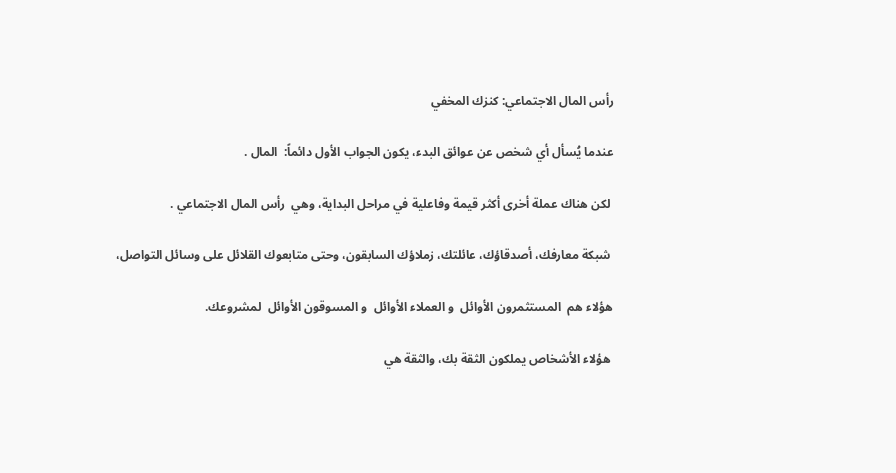رأس المال الاجتماعي: كنزك المخفي

عندما يُسأل أي شخص عن عوائق البدء، يكون الجواب الأول دائماً:  المال .

 لكن هناك عملة أخرى أكثر قيمة وفاعلية في مراحل البداية، وهي  رأس المال الاجتماعي .

 شبكة معارفك، أصدقاؤك، عائلتك، زملاؤك السابقون، وحتى متابعوك القلائل على وسائل التواصل،

هؤلاء هم  المستثمرون الأوائل  و العملاء الأوائل  و المسوقون الأوائل  لمشروعك.

 هؤلاء الأشخاص يملكون الثقة بك، والثقة هي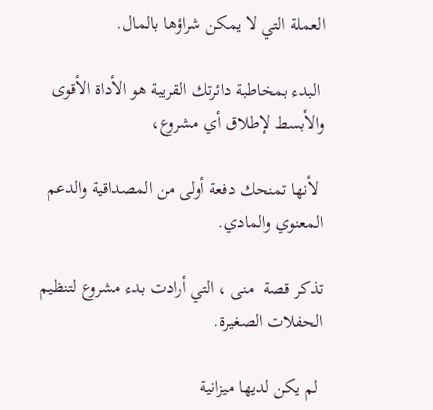العملة التي لا يمكن شراؤها بالمال.

 البدء بمخاطبة دائرتك القريبة هو الأداة الأقوى والأبسط لإطلاق أي مشروع،

 لأنها تمنحك دفعة أولى من المصداقية والدعم المعنوي والمادي.

تذكر قصة  منى ، التي أرادت بدء مشروع لتنظيم الحفلات الصغيرة.

 لم يكن لديها ميزانية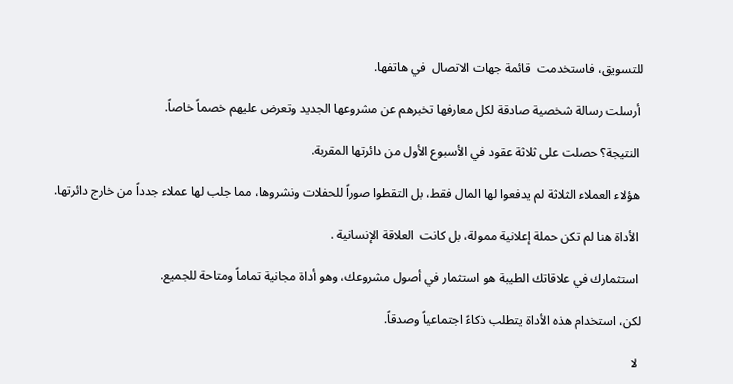للتسويق، فاستخدمت  قائمة جهات الاتصال  في هاتفها.

 أرسلت رسالة شخصية صادقة لكل معارفها تخبرهم عن مشروعها الجديد وتعرض عليهم خصماً خاصاً.

 النتيجة؟ حصلت على ثلاثة عقود في الأسبوع الأول من دائرتها المقربة.

 هؤلاء العملاء الثلاثة لم يدفعوا لها المال فقط، بل التقطوا صوراً للحفلات ونشروها، مما جلب لها عملاء جدداً من خارج دائرتها.

 الأداة هنا لم تكن حملة إعلانية ممولة، بل كانت  العلاقة الإنسانية .

 استثمارك في علاقاتك الطيبة هو استثمار في أصول مشروعك، وهو أداة مجانية تماماً ومتاحة للجميع.

لكن، استخدام هذه الأداة يتطلب ذكاءً اجتماعياً وصدقاً.

 لا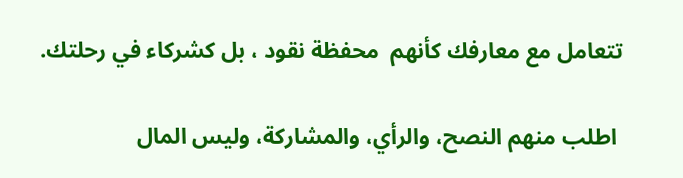تتعامل مع معارفك كأنهم  محفظة نقود ، بل كشركاء في رحلتك.

 اطلب منهم النصح، والرأي، والمشاركة، وليس المال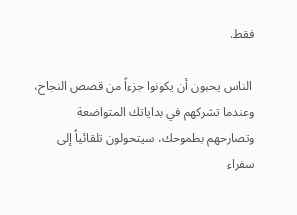فقط.

 الناس يحبون أن يكونوا جزءاً من قصص النجاح، وعندما تشركهم في بداياتك المتواضعة وتصارحهم بطموحك، سيتحولون تلقائياً إلى سفراء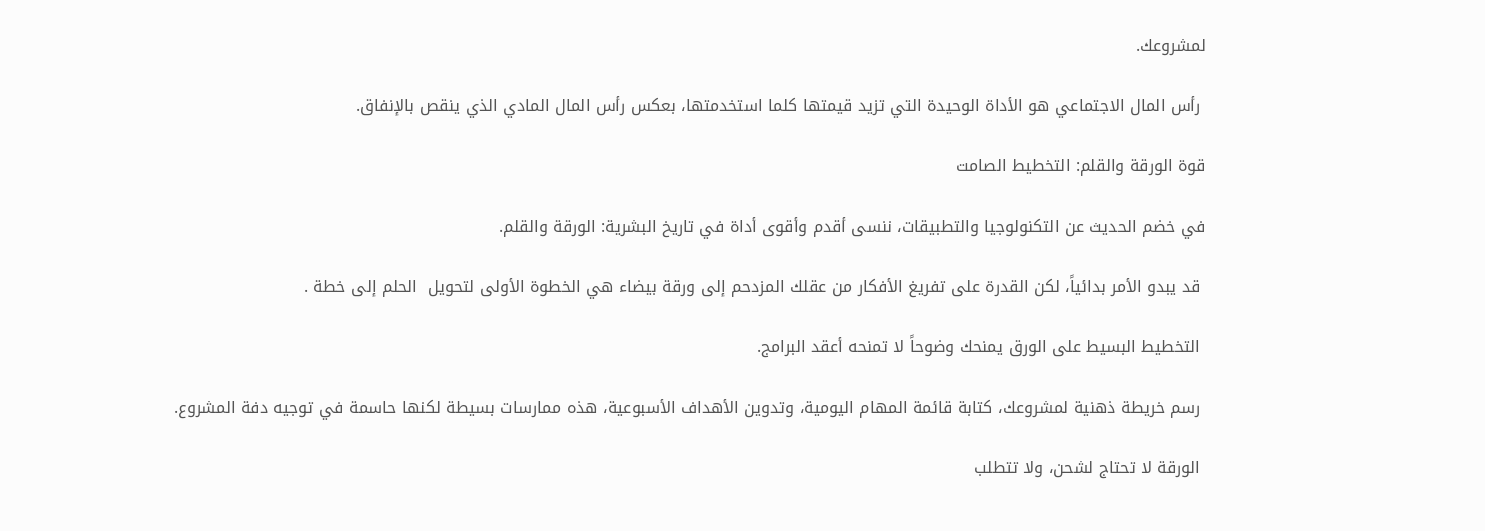لمشروعك.

 رأس المال الاجتماعي هو الأداة الوحيدة التي تزيد قيمتها كلما استخدمتها، بعكس رأس المال المادي الذي ينقص بالإنفاق.

قوة الورقة والقلم: التخطيط الصامت

في خضم الحديث عن التكنولوجيا والتطبيقات، ننسى أقدم وأقوى أداة في تاريخ البشرية: الورقة والقلم.

 قد يبدو الأمر بدائياً، لكن القدرة على تفريغ الأفكار من عقلك المزدحم إلى ورقة بيضاء هي الخطوة الأولى لتحويل  الحلم إلى خطة .

 التخطيط البسيط على الورق يمنحك وضوحاً لا تمنحه أعقد البرامج.

 رسم خريطة ذهنية لمشروعك، كتابة قائمة المهام اليومية، وتدوين الأهداف الأسبوعية، هذه ممارسات بسيطة لكنها حاسمة في توجيه دفة المشروع.

 الورقة لا تحتاج لشحن، ولا تتطلب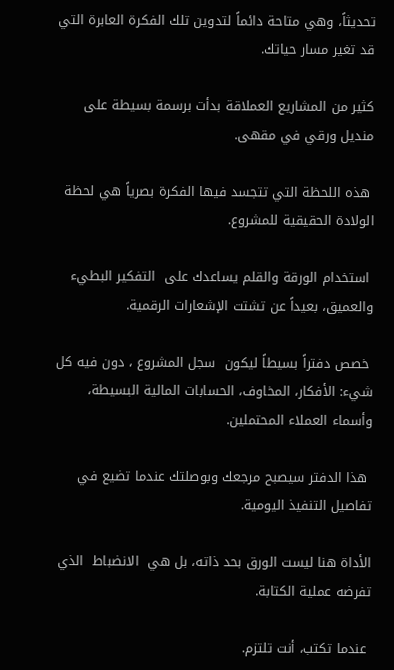تحديثاً، وهي متاحة دائماً لتدوين تلك الفكرة العابرة التي قد تغير مسار حياتك.

كثير من المشاريع العملاقة بدأت برسمة بسيطة على منديل ورقي في مقهى.

 هذه اللحظة التي تتجسد فيها الفكرة بصرياً هي لحظة الولادة الحقيقية للمشروع.

 استخدام الورقة والقلم يساعدك على  التفكير البطيء  والعميق، بعيداً عن تشتت الإشعارات الرقمية.

 خصص دفتراً بسيطاً ليكون  سجل المشروع ، دون فيه كل شيء: الأفكار، المخاوف، الحسابات المالية البسيطة، وأسماء العملاء المحتملين.

 هذا الدفتر سيصبح مرجعك وبوصلتك عندما تضيع في تفاصيل التنفيذ اليومية.

الأداة هنا ليست الورق بحد ذاته، بل هي  الانضباط  الذي تفرضه عملية الكتابة.

 عندما تكتب، أنت تلتزم.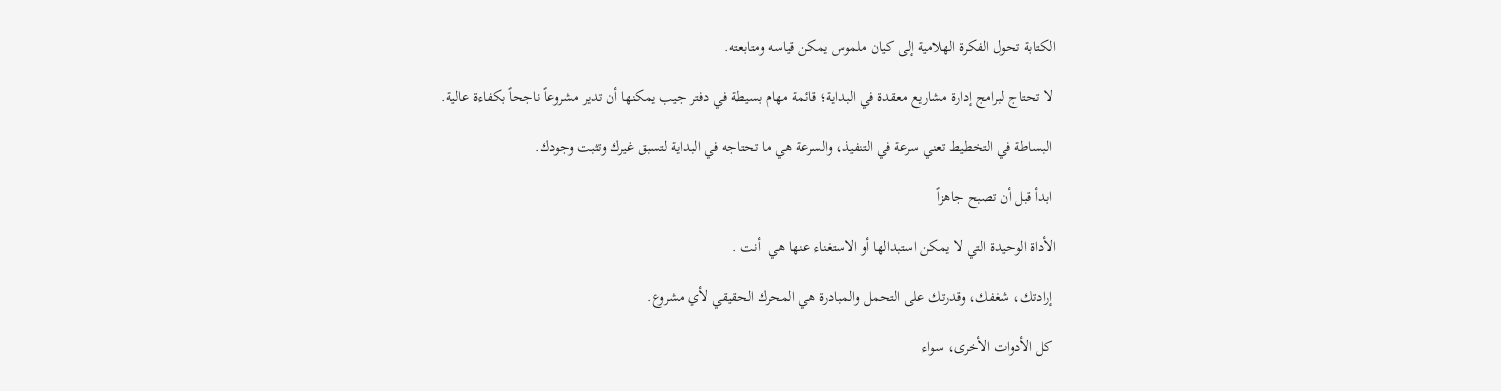الكتابة تحول الفكرة الهلامية إلى كيان ملموس يمكن قياسه ومتابعته.

 لا تحتاج لبرامج إدارة مشاريع معقدة في البداية؛ قائمة مهام بسيطة في دفتر جيب يمكنها أن تدير مشروعاً ناجحاً بكفاءة عالية.

 البساطة في التخطيط تعني سرعة في التنفيذ، والسرعة هي ما تحتاجه في البداية لتسبق غيرك وتثبت وجودك.

 ابدأ قبل أن تصبح جاهزاً

الأداة الوحيدة التي لا يمكن استبدالها أو الاستغناء عنها هي  أنت .

 إرادتك، شغفك، وقدرتك على التحمل والمبادرة هي المحرك الحقيقي لأي مشروع.

 كل الأدوات الأخرى، سواء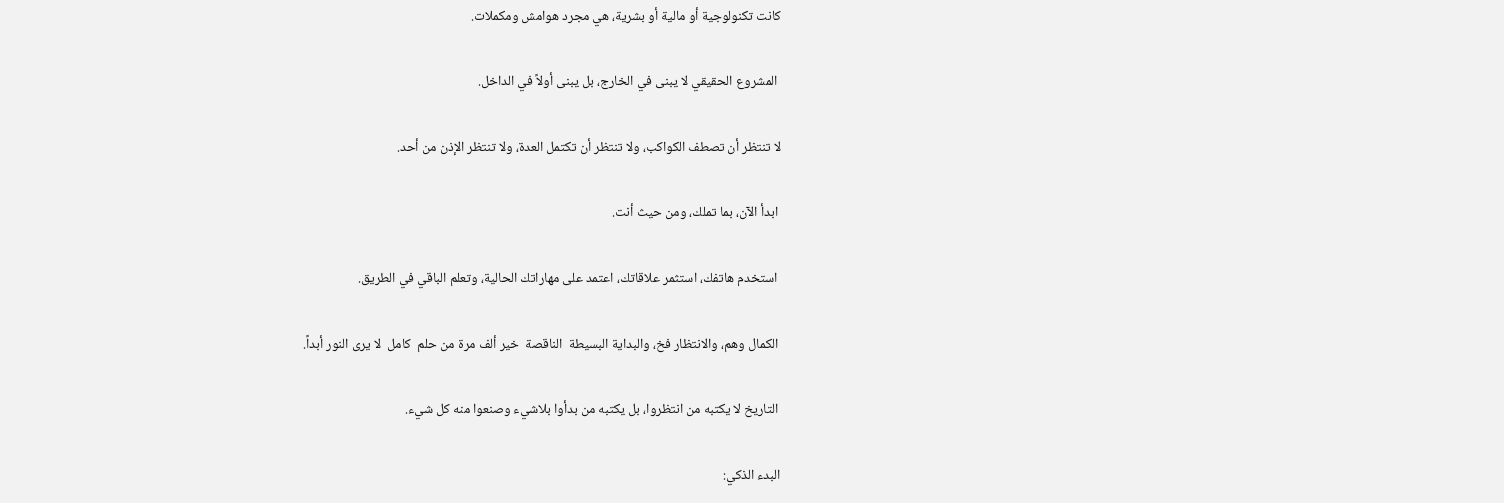كانت تكنولوجية أو مالية أو بشرية، هي مجرد هوامش ومكملات.

 المشروع الحقيقي لا يبنى في الخارج، بل يبنى أولاً في الداخل.

لا تنتظر أن تصطف الكواكب، ولا تنتظر أن تكتمل العدة، ولا تنتظر الإذن من أحد.

 ابدأ الآن، بما تملك، ومن حيث أنت.

 استخدم هاتفك، استثمر علاقاتك، اعتمد على مهاراتك الحالية، وتعلم الباقي في الطريق.

 الكمال وهم، والانتظار فخ، والبداية البسيطة  الناقصة  خير ألف مرة من حلم  كامل  لا يرى النور أبداً.

 التاريخ لا يكتبه من انتظروا، بل يكتبه من بدأوا بلاشيء وصنعوا منه كل شيء.

البدء الذكي: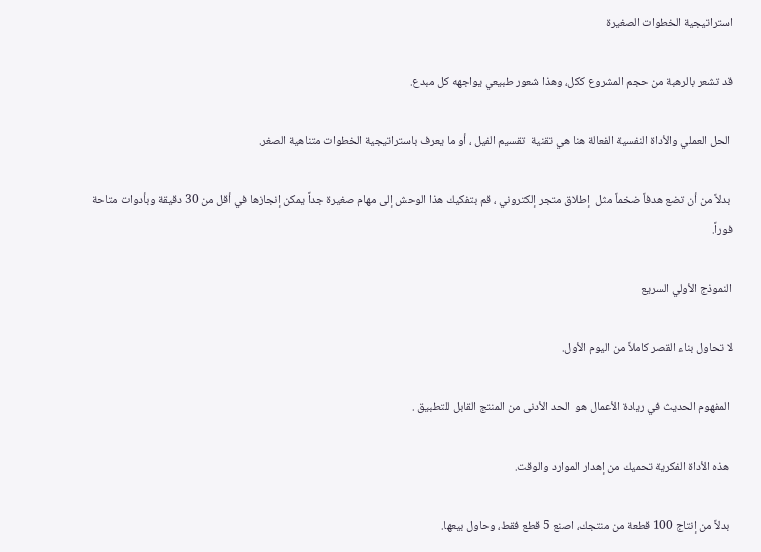استراتيجية الخطوات الصغيرة

قد تشعر بالرهبة من حجم المشروع ككل، وهذا شعور طبيعي يواجهه كل مبدع.

 الحل العملي والأداة النفسية الفعالة هنا هي تقنية  تقسيم الفيل ، أو ما يعرف باستراتيجية الخطوات متناهية الصغر.

 بدلاً من أن تضع هدفاً ضخماً مثل  إطلاق متجر إلكتروني ، قم بتفكيك هذا الوحش إلى مهام صغيرة جداً يمكن إنجازها في أقل من 30 دقيقة وبأدوات متاحة فوراً.

النموذج الأولي السريع

لا تحاول بناء القصر كاملاً من اليوم الأول.

 المفهوم الحديث في ريادة الأعمال هو  الحد الأدنى من المنتج القابل للتطبيق .

 هذه الأداة الفكرية تحميك من إهدار الموارد والوقت.

 بدلاً من إنتاج 100 قطعة من منتجك، اصنع 5 قطع فقط، وحاول بيعها.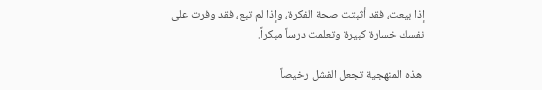إذا بيعت، فقد أثبتت صحة الفكرة، وإذا لم تبع، فقد وفرت على نفسك خسارة كبيرة وتعلمت درساً مبكراً.

 هذه المنهجية تجعل الفشل رخيصاً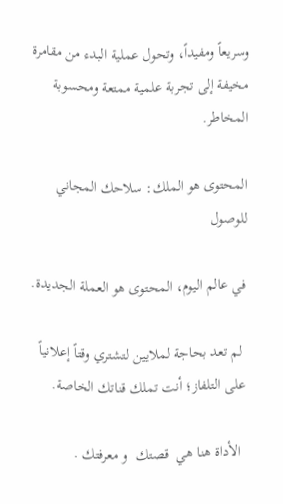وسريعاً ومفيداً، وتحول عملية البدء من مقامرة مخيفة إلى تجربة علمية ممتعة ومحسوبة المخاطر.

المحتوى هو الملك: سلاحك المجاني للوصول

في عالم اليوم، المحتوى هو العملة الجديدة.

 لم تعد بحاجة لملايين لتشتري وقتاً إعلانياً على التلفاز؛ أنت تملك قناتك الخاصة.

 الأداة هنا هي  قصتك  و معرفتك .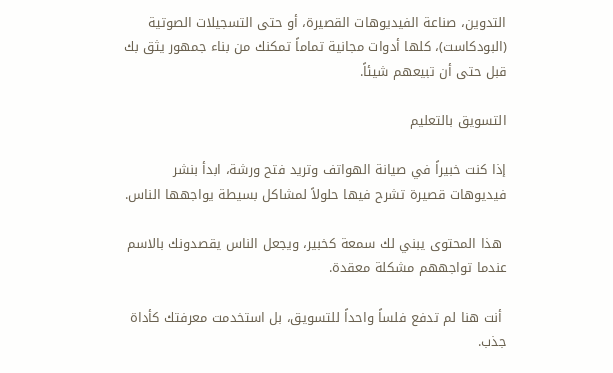التدوين، صناعة الفيديوهات القصيرة، أو حتى التسجيلات الصوتية (البودكاست)، كلها أدوات مجانية تماماً تمكنك من بناء جمهور يثق بك قبل حتى أن تبيعهم شيئاً.

التسويق بالتعليم

إذا كنت خبيراً في صيانة الهواتف وتريد فتح ورشة، ابدأ بنشر فيديوهات قصيرة تشرح فيها حلولاً لمشاكل بسيطة يواجهها الناس.

 هذا المحتوى يبني لك سمعة كخبير، ويجعل الناس يقصدونك بالاسم عندما تواجههم مشكلة معقدة.

 أنت هنا لم تدفع فلساً واحداً للتسويق، بل استخدمت معرفتك كأداة جذب.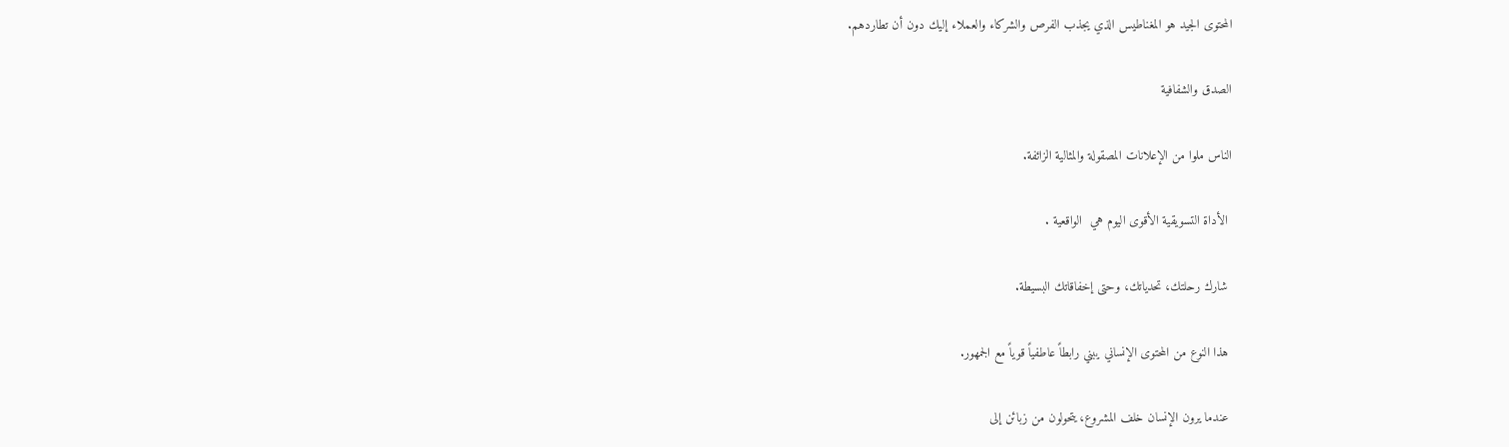المحتوى الجيد هو المغناطيس الذي يجذب الفرص والشركاء والعملاء إليك دون أن تطاردهم.

الصدق والشفافية

الناس ملوا من الإعلانات المصقولة والمثالية الزائفة.

 الأداة التسويقية الأقوى اليوم هي  الواقعية .

 شارك رحلتك، تحدياتك، وحتى إخفاقاتك البسيطة.

 هذا النوع من المحتوى الإنساني يبني رابطاً عاطفياً قوياً مع الجمهور.

 عندما يرون الإنسان خلف المشروع، يتحولون من زبائن إلى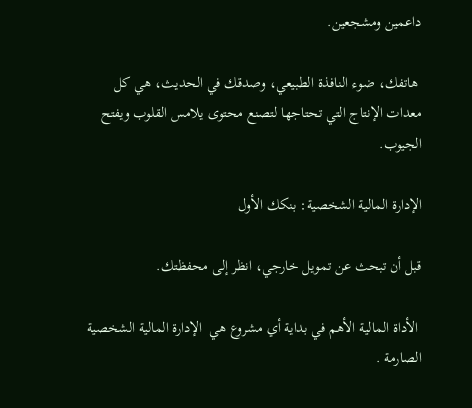داعمين ومشجعين.

 هاتفك، ضوء النافذة الطبيعي، وصدقك في الحديث، هي كل معدات الإنتاج التي تحتاجها لتصنع محتوى يلامس القلوب ويفتح الجيوب.

الإدارة المالية الشخصية: بنكك الأول

قبل أن تبحث عن تمويل خارجي، انظر إلى محفظتك.

 الأداة المالية الأهم في بداية أي مشروع هي  الإدارة المالية الشخصية الصارمة .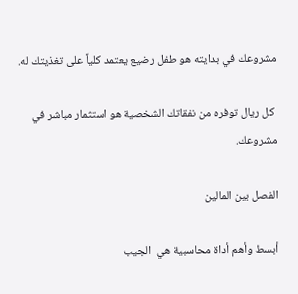مشروعك في بدايته هو طفل رضيع يعتمد كلياً على تغذيتك له.

 كل ريال توفره من نفقاتك الشخصية هو استثمار مباشر في مشروعك.

الفصل بين المالين

أبسط وأهم أداة محاسبية هي  الجيب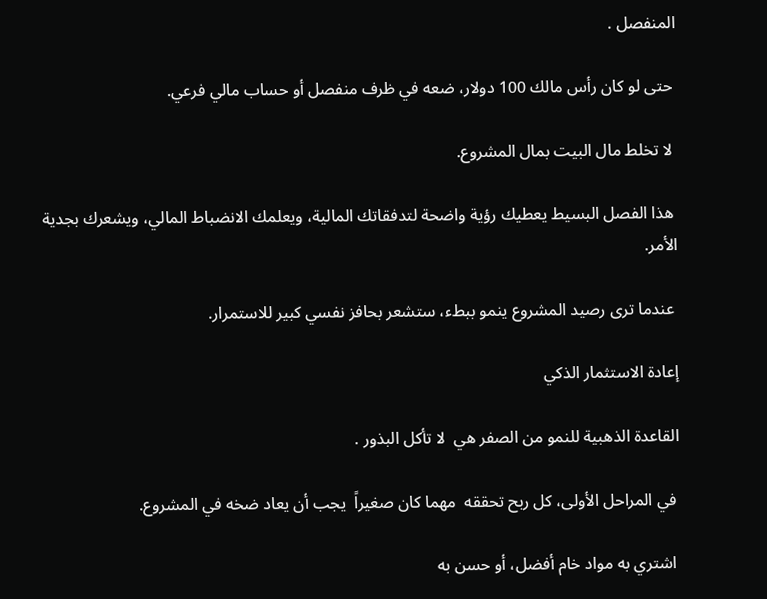المنفصل .

 حتى لو كان رأس مالك 100 دولار، ضعه في ظرف منفصل أو حساب مالي فرعي.

 لا تخلط مال البيت بمال المشروع.

 هذا الفصل البسيط يعطيك رؤية واضحة لتدفقاتك المالية، ويعلمك الانضباط المالي، ويشعرك بجدية الأمر.

 عندما ترى رصيد المشروع ينمو ببطء، ستشعر بحافز نفسي كبير للاستمرار.

إعادة الاستثمار الذكي

القاعدة الذهبية للنمو من الصفر هي  لا تأكل البذور .

 في المراحل الأولى، كل ربح تحققه  مهما كان صغيراً  يجب أن يعاد ضخه في المشروع.

 اشتري به مواد خام أفضل، أو حسن به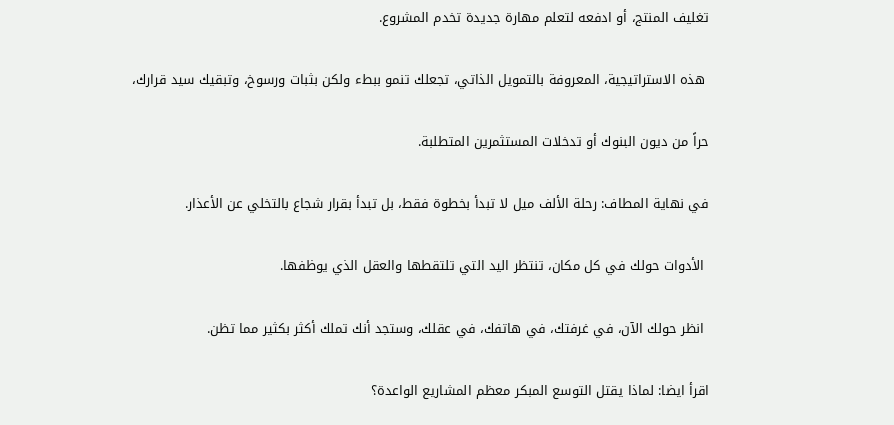تغليف المنتج، أو ادفعه لتعلم مهارة جديدة تخدم المشروع.

 هذه الاستراتيجية، المعروفة بالتمويل الذاتي، تجعلك تنمو ببطء ولكن بثبات ورسوخ، وتبقيك سيد قرارك،

حراً من ديون البنوك أو تدخلات المستثمرين المتطلبة.

في نهاية المطاف: رحلة الألف ميل لا تبدأ بخطوة فقط، بل تبدأ بقرار شجاع بالتخلي عن الأعذار.

 الأدوات حولك في كل مكان، تنتظر اليد التي تلتقطها والعقل الذي يوظفها.

 انظر حولك الآن، في غرفتك، في هاتفك، في عقلك، وستجد أنك تملك أكثر بكثير مما تظن.

اقرأ ايضا: لماذا يقتل التوسع المبكر معظم المشاريع الواعدة؟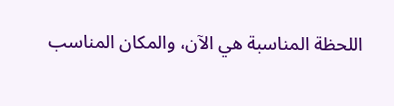اللحظة المناسبة هي الآن، والمكان المناسب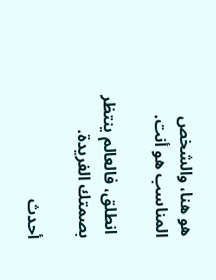هو هنا، والشخص المناسب هو أنت.

 انطلق، فالعالم ينتظر بصمتك الفريدة.

أحدث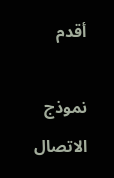أقدم

نموذج الاتصال